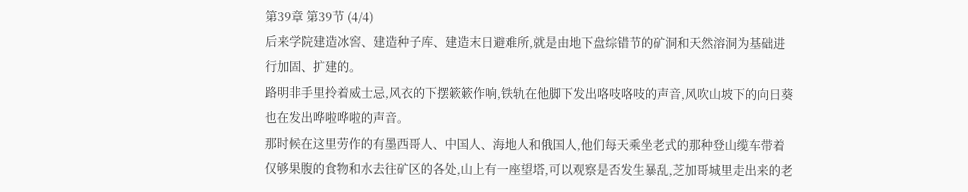第39章 第39节 (4/4)
后来学院建造冰窖、建造种子库、建造末日避难所,就是由地下盘综错节的矿洞和天然溶洞为基础进行加固、扩建的。
路明非手里拎着威士忌,风衣的下摆簌簌作响,铁轨在他脚下发出咯吱咯吱的声音,风吹山坡下的向日葵也在发出哗啦哗啦的声音。
那时候在这里劳作的有墨西哥人、中国人、海地人和俄国人,他们每天乘坐老式的那种登山缆车带着仅够果腹的食物和水去往矿区的各处,山上有一座望塔,可以观察是否发生暴乱,芝加哥城里走出来的老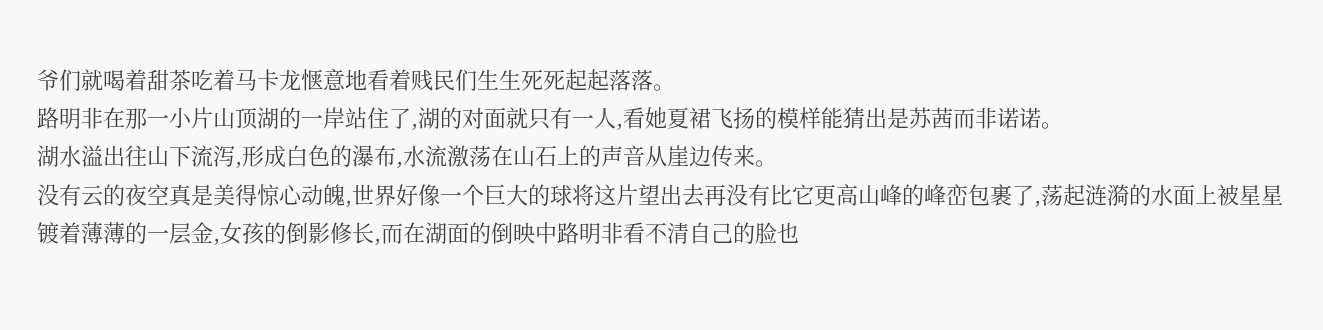爷们就喝着甜茶吃着马卡龙惬意地看着贱民们生生死死起起落落。
路明非在那一小片山顶湖的一岸站住了,湖的对面就只有一人,看她夏裙飞扬的模样能猜出是苏茜而非诺诺。
湖水溢出往山下流泻,形成白色的瀑布,水流激荡在山石上的声音从崖边传来。
没有云的夜空真是美得惊心动魄,世界好像一个巨大的球将这片望出去再没有比它更高山峰的峰峦包裹了,荡起涟漪的水面上被星星镀着薄薄的一层金,女孩的倒影修长,而在湖面的倒映中路明非看不清自己的脸也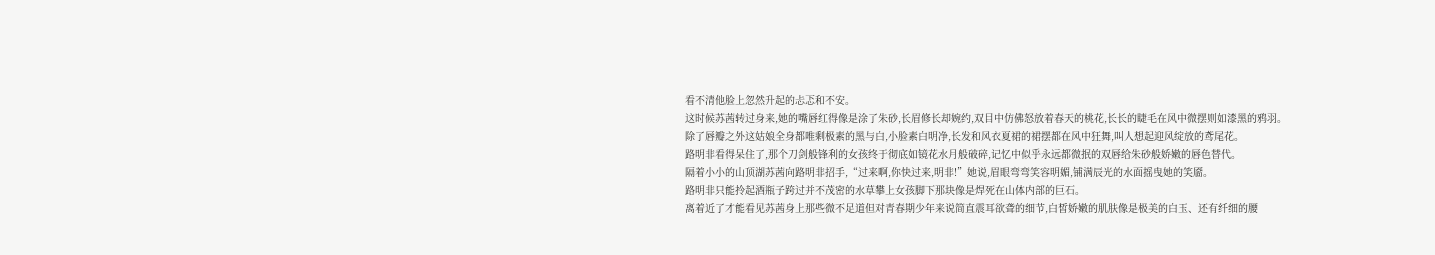看不清他脸上忽然升起的忐忑和不安。
这时候苏茜转过身来,她的嘴唇红得像是涂了朱砂,长眉修长却婉约,双目中仿佛怒放着春天的桃花,长长的睫毛在风中微摆则如漆黑的鸦羽。
除了唇瓣之外这姑娘全身都唯剩极素的黑与白,小脸素白明净,长发和风衣夏裙的裙摆都在风中狂舞,叫人想起迎风绽放的鸢尾花。
路明非看得呆住了,那个刀剑般锋利的女孩终于彻底如镜花水月般破碎,记忆中似乎永远都微抿的双唇给朱砂般娇嫩的唇色替代。
隔着小小的山顶湖苏茜向路明非招手,“过来啊,你快过来,明非!”她说,眉眼弯弯笑容明媚,铺满辰光的水面摇曳她的笑靥。
路明非只能拎起酒瓶子跨过并不茂密的水草攀上女孩脚下那块像是焊死在山体内部的巨石。
离着近了才能看见苏茜身上那些微不足道但对青春期少年来说简直震耳欲聋的细节,白皙娇嫩的肌肤像是极美的白玉、还有纤细的腰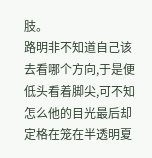肢。
路明非不知道自己该去看哪个方向,于是便低头看着脚尖,可不知怎么他的目光最后却定格在笼在半透明夏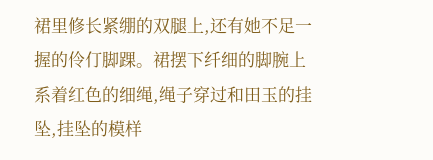裙里修长紧绷的双腿上,还有她不足一握的伶仃脚踝。裙摆下纤细的脚腕上系着红色的细绳,绳子穿过和田玉的挂坠,挂坠的模样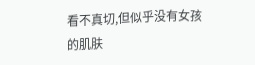看不真切,但似乎没有女孩的肌肤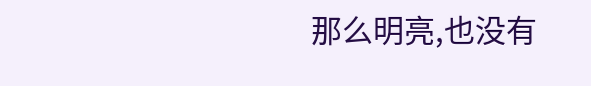那么明亮,也没有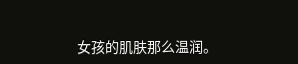女孩的肌肤那么温润。